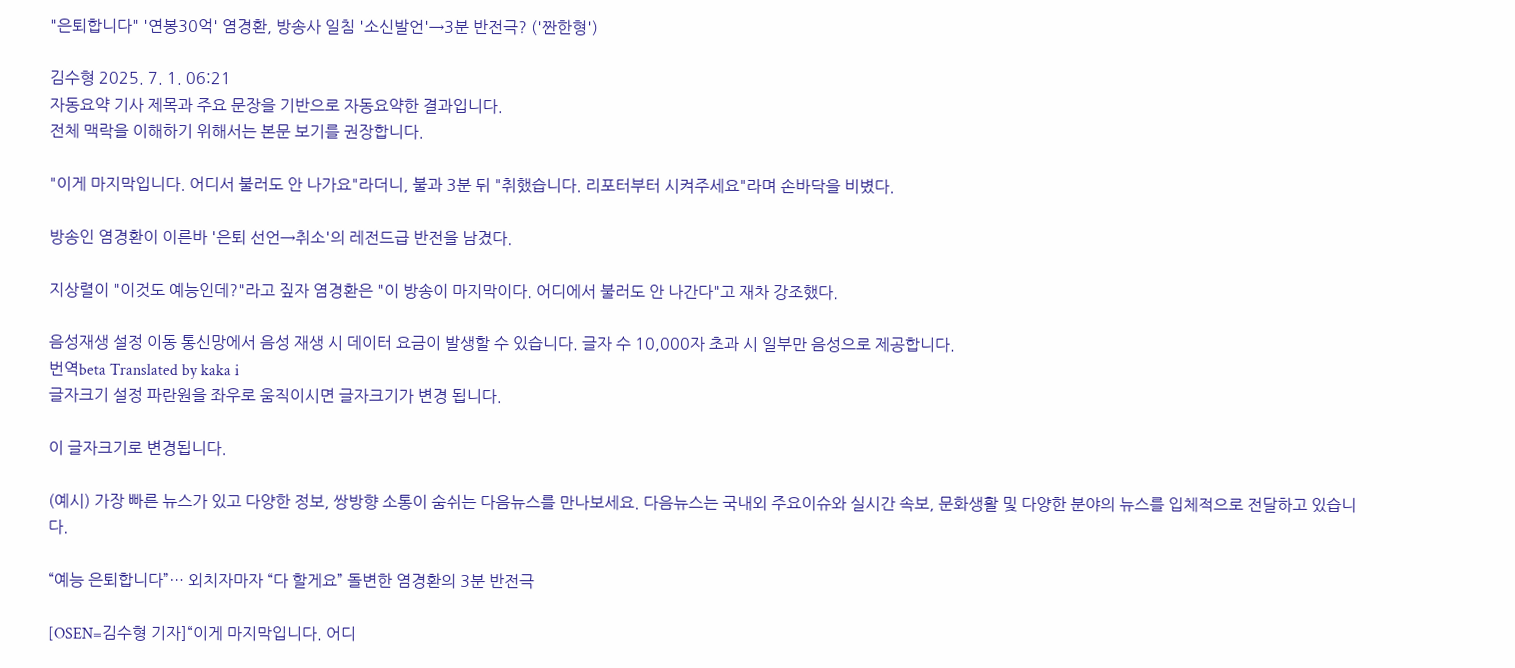"은퇴합니다" '연봉30억' 염경환, 방송사 일침 '소신발언'→3분 반전극? ('짠한형')

김수형 2025. 7. 1. 06:21
자동요약 기사 제목과 주요 문장을 기반으로 자동요약한 결과입니다.
전체 맥락을 이해하기 위해서는 본문 보기를 권장합니다.

"이게 마지막입니다. 어디서 불러도 안 나가요"라더니, 불과 3분 뒤 "취했습니다. 리포터부터 시켜주세요"라며 손바닥을 비볐다.

방송인 염경환이 이른바 '은퇴 선언→취소'의 레전드급 반전을 남겼다.

지상렬이 "이것도 예능인데?"라고 짚자 염경환은 "이 방송이 마지막이다. 어디에서 불러도 안 나간다"고 재차 강조했다.

음성재생 설정 이동 통신망에서 음성 재생 시 데이터 요금이 발생할 수 있습니다. 글자 수 10,000자 초과 시 일부만 음성으로 제공합니다.
번역beta Translated by kaka i
글자크기 설정 파란원을 좌우로 움직이시면 글자크기가 변경 됩니다.

이 글자크기로 변경됩니다.

(예시) 가장 빠른 뉴스가 있고 다양한 정보, 쌍방향 소통이 숨쉬는 다음뉴스를 만나보세요. 다음뉴스는 국내외 주요이슈와 실시간 속보, 문화생활 및 다양한 분야의 뉴스를 입체적으로 전달하고 있습니다.

“예능 은퇴합니다”… 외치자마자 “다 할게요” 돌변한 염경환의 3분 반전극

[OSEN=김수형 기자]“이게 마지막입니다. 어디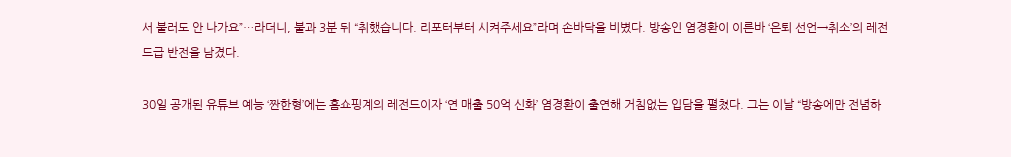서 불러도 안 나가요”…라더니, 불과 3분 뒤 “취했습니다. 리포터부터 시켜주세요”라며 손바닥을 비볐다. 방송인 염경환이 이른바 ‘은퇴 선언→취소’의 레전드급 반전을 남겼다.

30일 공개된 유튜브 예능 ‘짠한형’에는 홈쇼핑계의 레전드이자 ‘연 매출 50억 신화’ 염경환이 출연해 거침없는 입담을 펼쳤다. 그는 이날 “방송에만 전념하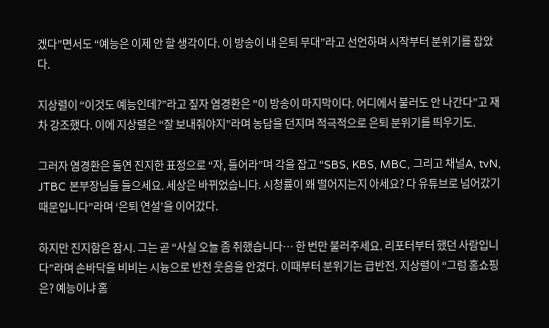겠다”면서도 “예능은 이제 안 할 생각이다. 이 방송이 내 은퇴 무대”라고 선언하며 시작부터 분위기를 잡았다.

지상렬이 “이것도 예능인데?”라고 짚자 염경환은 "이 방송이 마지막이다. 어디에서 불러도 안 나간다”고 재차 강조했다. 이에 지상렬은 “잘 보내줘야지”라며 농담을 던지며 적극적으로 은퇴 분위기를 띄우기도.

그러자 염경환은 돌연 진지한 표정으로 “자, 들어라”며 각을 잡고 “SBS, KBS, MBC, 그리고 채널A, tvN, JTBC 본부장님들 들으세요. 세상은 바뀌었습니다. 시청률이 왜 떨어지는지 아세요? 다 유튜브로 넘어갔기 때문입니다”라며 ‘은퇴 연설’을 이어갔다.

하지만 진지함은 잠시. 그는 곧 “사실 오늘 좀 취했습니다… 한 번만 불러주세요. 리포터부터 했던 사람입니다”라며 손바닥을 비비는 시늉으로 반전 웃음을 안겼다. 이때부터 분위기는 급반전. 지상렬이 “그럼 홈쇼핑은? 예능이냐 홈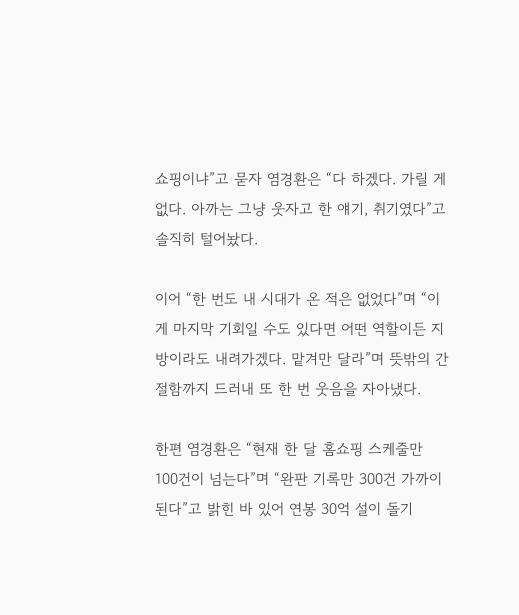쇼핑이냐”고 묻자 염경환은 “다 하겠다. 가릴 게 없다. 아까는 그냥 웃자고 한 얘기, 취기였다”고 솔직히 털어놨다.

이어 “한 번도 내 시대가 온 적은 없었다”며 “이게 마지막 기회일 수도 있다면 어떤 역할이든 지방이라도 내려가겠다. 맡겨만 달라”며 뜻밖의 간절함까지 드러내 또 한 번 웃음을 자아냈다.

한편 염경환은 “현재 한 달 홈쇼핑 스케줄만 100건이 넘는다”며 “완판 기록만 300건 가까이 된다”고 밝힌 바 있어 연봉 30억 설이 돌기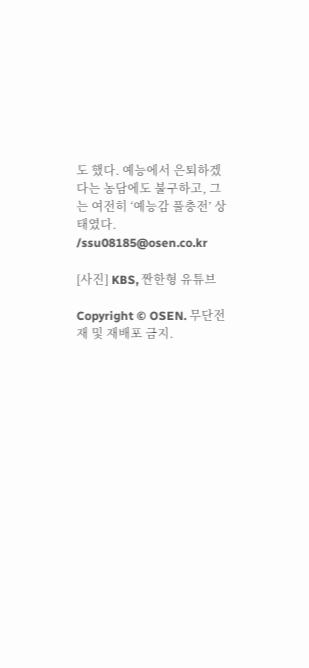도 했다. 예능에서 은퇴하겠다는 농담에도 불구하고, 그는 여전히 ‘예능감 풀충전’ 상태였다.
/ssu08185@osen.co.kr

[사진] KBS, 짠한형 유튜브

Copyright © OSEN. 무단전재 및 재배포 금지.